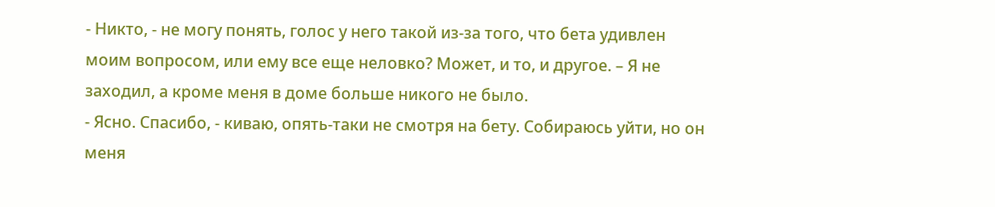- Никто, - не могу понять, голос у него такой из-за того, что бета удивлен моим вопросом, или ему все еще неловко? Может, и то, и другое. – Я не заходил, а кроме меня в доме больше никого не было.
- Ясно. Спасибо, - киваю, опять-таки не смотря на бету. Собираюсь уйти, но он меня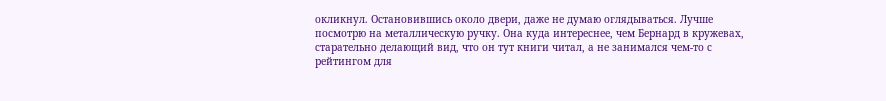окликнул. Остановившись около двери, даже не думаю оглядываться. Лучше посмотрю на металлическую ручку. Она куда интереснее, чем Бернард в кружевах, старательно делающий вид, что он тут книги читал, а не занимался чем-то с рейтингом для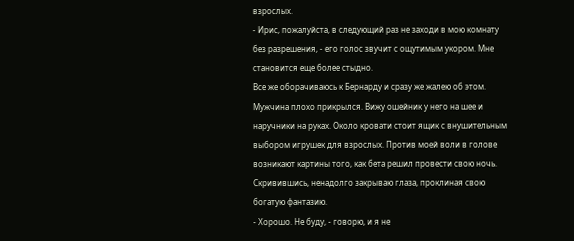взрослых.
- Ирис, пожалуйста, в следующий раз не заходи в мою комнату без разрешения, - его голос звучит с ощутимым укором. Мне становится еще более стыдно.
Все же оборачиваюсь к Бернарду и сразу же жалею об этом. Мужчина плохо прикрылся. Вижу ошейник у него на шее и наручники на руках. Около кровати стоит ящик с внушительным выбором игрушек для взрослых. Против моей воли в голове возникают картины того, как бета решил провести свою ночь. Скривившись, ненадолго закрываю глаза, проклиная свою богатую фантазию.
- Хорошо. Не буду, - говорю, и я не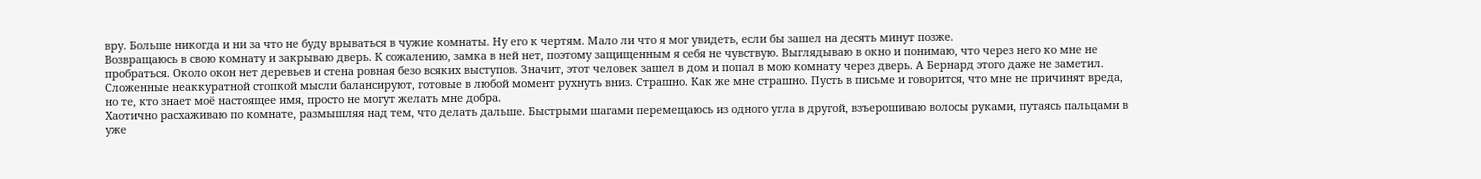вру. Больше никогда и ни за что не буду врываться в чужие комнаты. Ну его к чертям. Мало ли что я мог увидеть, если бы зашел на десять минут позже.
Возвращаюсь в свою комнату и закрываю дверь. К сожалению, замка в ней нет, поэтому защищенным я себя не чувствую. Выглядываю в окно и понимаю, что через него ко мне не пробраться. Около окон нет деревьев и стена ровная безо всяких выступов. Значит, этот человек зашел в дом и попал в мою комнату через дверь. А Бернард этого даже не заметил. Сложенные неаккуратной стопкой мысли балансируют, готовые в любой момент рухнуть вниз. Страшно. Как же мне страшно. Пусть в письме и говорится, что мне не причинят вреда, но те, кто знает моё настоящее имя, просто не могут желать мне добра.
Хаотично расхаживаю по комнате, размышляя над тем, что делать дальше. Быстрыми шагами перемещаюсь из одного угла в другой, взъерошиваю волосы руками, путаясь пальцами в уже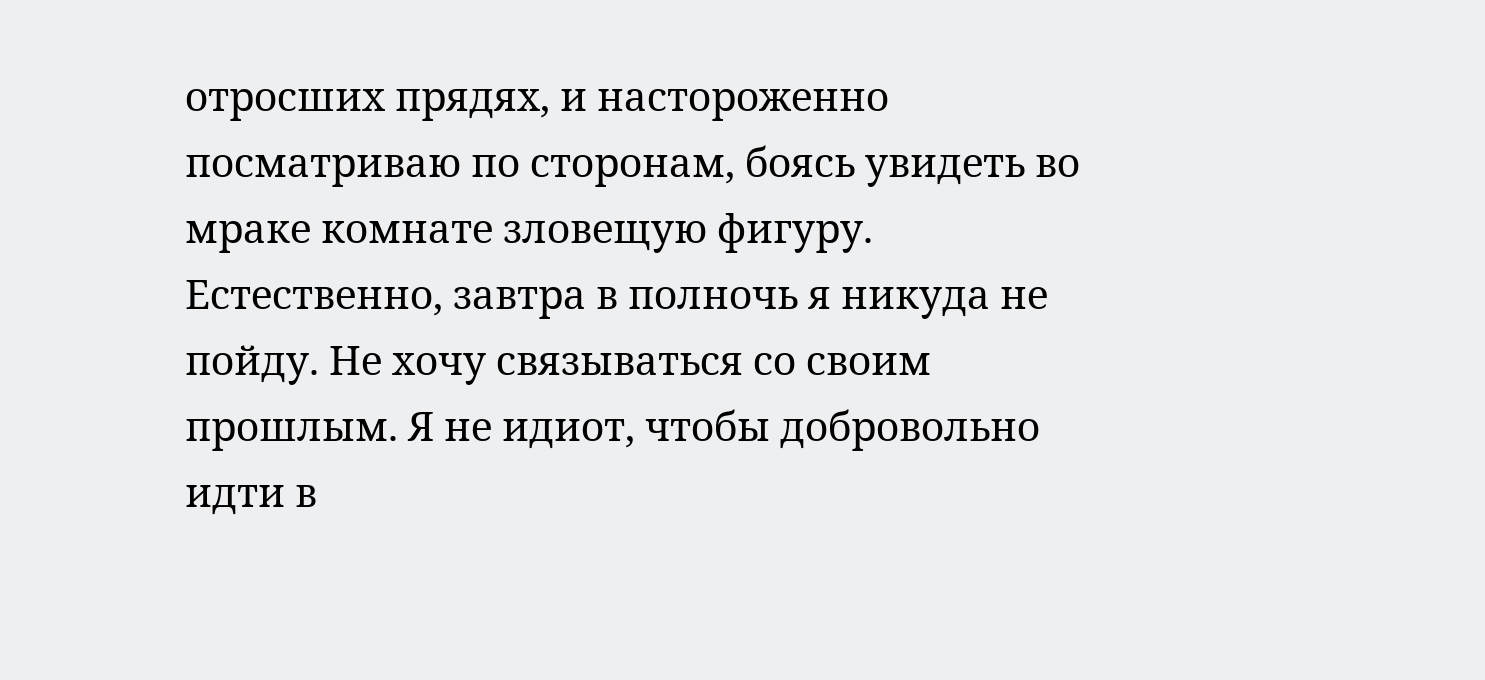отросших прядях, и настороженно посматриваю по сторонам, боясь увидеть во мраке комнате зловещую фигуру. Естественно, завтра в полночь я никуда не пойду. Не хочу связываться со своим прошлым. Я не идиот, чтобы добровольно идти в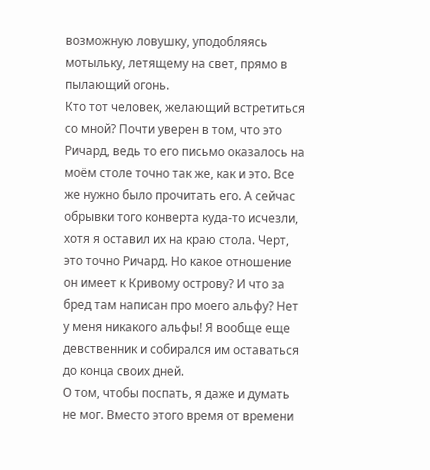возможную ловушку, уподобляясь мотыльку, летящему на свет, прямо в пылающий огонь.
Кто тот человек, желающий встретиться со мной? Почти уверен в том, что это Ричард, ведь то его письмо оказалось на моём столе точно так же, как и это. Все же нужно было прочитать его. А сейчас обрывки того конверта куда-то исчезли, хотя я оставил их на краю стола. Черт, это точно Ричард. Но какое отношение он имеет к Кривому острову? И что за бред там написан про моего альфу? Нет у меня никакого альфы! Я вообще еще девственник и собирался им оставаться до конца своих дней.
О том, чтобы поспать, я даже и думать не мог. Вместо этого время от времени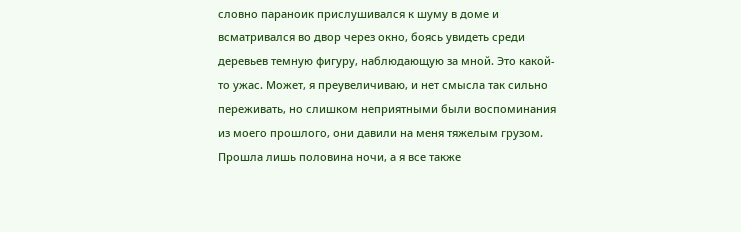словно параноик прислушивался к шуму в доме и всматривался во двор через окно, боясь увидеть среди деревьев темную фигуру, наблюдающую за мной. Это какой-то ужас. Может, я преувеличиваю, и нет смысла так сильно переживать, но слишком неприятными были воспоминания из моего прошлого, они давили на меня тяжелым грузом.
Прошла лишь половина ночи, а я все также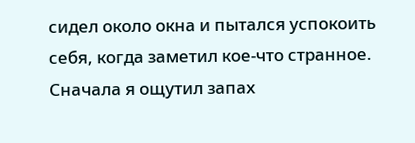сидел около окна и пытался успокоить себя, когда заметил кое-что странное. Сначала я ощутил запах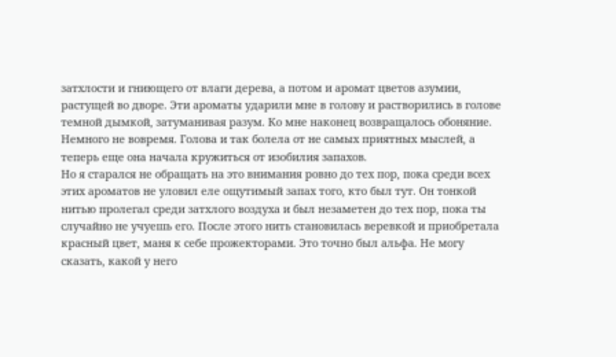затхлости и гниющего от влаги дерева, а потом и аромат цветов азумии, растущей во дворе. Эти ароматы ударили мне в голову и растворились в голове темной дымкой, затуманивая разум. Ко мне наконец возвращалось обоняние. Немного не вовремя. Голова и так болела от не самых приятных мыслей, а теперь еще она начала кружиться от изобилия запахов.
Но я старался не обращать на это внимания ровно до тех пор, пока среди всех этих ароматов не уловил еле ощутимый запах того, кто был тут. Он тонкой нитью пролегал среди затхлого воздуха и был незаметен до тех пор, пока ты случайно не учуешь его. После этого нить становилась веревкой и приобретала красный цвет, маня к себе прожекторами. Это точно был альфа. Не могу сказать, какой у него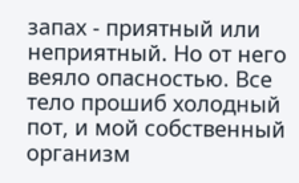запах - приятный или неприятный. Но от него веяло опасностью. Все тело прошиб холодный пот, и мой собственный организм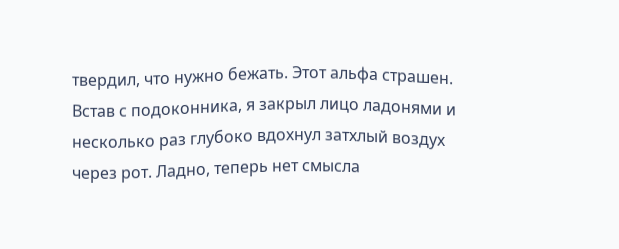твердил, что нужно бежать. Этот альфа страшен. Встав с подоконника, я закрыл лицо ладонями и несколько раз глубоко вдохнул затхлый воздух через рот. Ладно, теперь нет смысла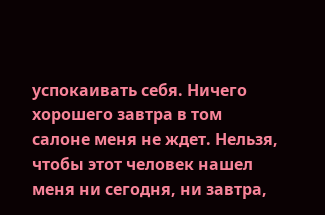успокаивать себя. Ничего хорошего завтра в том салоне меня не ждет. Нельзя, чтобы этот человек нашел меня ни сегодня, ни завтра,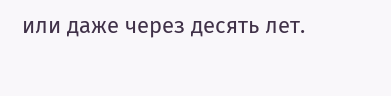или даже через десять лет.